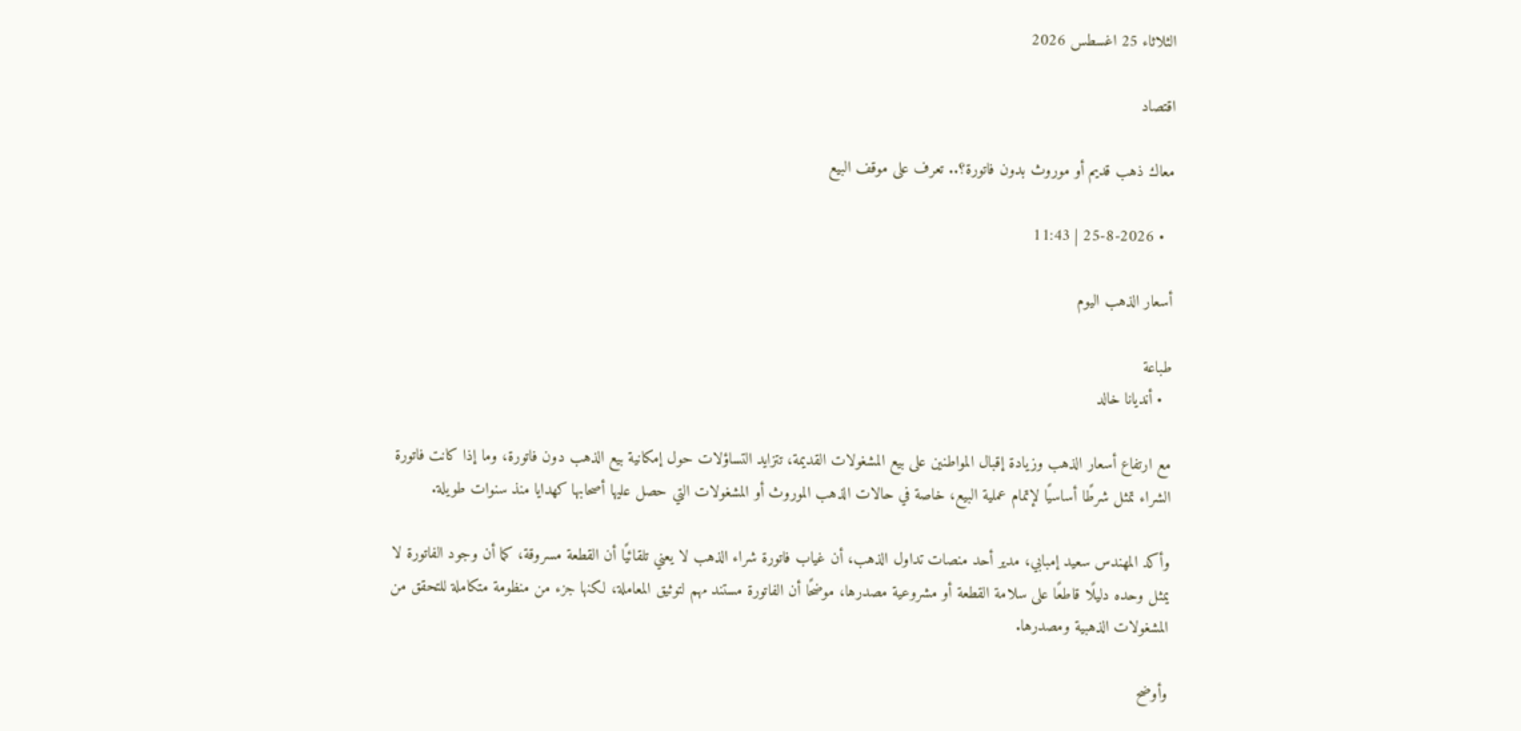الثلاثاء 25 اغسطس 2026

اقتصاد

معاك ذهب قديم أو موروث بدون فاتورة؟.. تعرف على موقف البيع

  • 25-8-2026 | 11:43

أسعار الذهب اليوم

طباعة
  • أنديانا خالد

مع ارتفاع أسعار الذهب وزيادة إقبال المواطنين على بيع المشغولات القديمة، تتزايد التساؤلات حول إمكانية بيع الذهب دون فاتورة، وما إذا كانت فاتورة الشراء تمثل شرطًا أساسيًا لإتمام عملية البيع، خاصة في حالات الذهب الموروث أو المشغولات التي حصل عليها أصحابها كهدايا منذ سنوات طويلة.

وأكد المهندس سعيد إمبابي، مدير أحد منصات تداول الذهب، أن غياب فاتورة شراء الذهب لا يعني تلقائيًا أن القطعة مسروقة، كما أن وجود الفاتورة لا يمثل وحده دليلًا قاطعًا على سلامة القطعة أو مشروعية مصدرها، موضحًا أن الفاتورة مستند مهم لتوثيق المعاملة، لكنها جزء من منظومة متكاملة للتحقق من المشغولات الذهبية ومصدرها.

وأوضح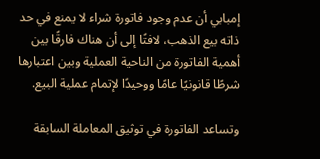إمبابي أن عدم وجود فاتورة شراء لا يمنع في حد ذاته بيع الذهب، لافتًا إلى أن هناك فارقًا بين أهمية الفاتورة من الناحية العملية وبين اعتبارها شرطًا قانونيًا عامًا ووحيدًا لإتمام عملية البيع.

وتساعد الفاتورة في توثيق المعاملة السابقة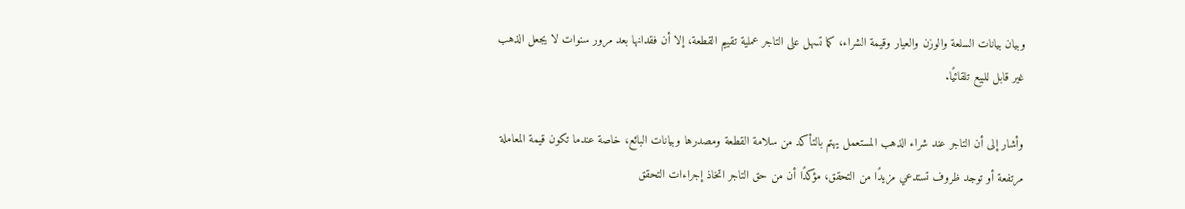وبيان بيانات السلعة والوزن والعيار وقيمة الشراء، كما تسهل على التاجر عملية تقييم القطعة، إلا أن فقدانها بعد مرور سنوات لا يجعل الذهب غير قابل للبيع تلقائيًا.

وأشار إلى أن التاجر عند شراء الذهب المستعمل يهتم بالتأكد من سلامة القطعة ومصدرها وبيانات البائع، خاصة عندما تكون قيمة المعاملة مرتفعة أو توجد ظروف تستدعي مزيدًا من التحقق، مؤكدًا أن من حق التاجر اتخاذ إجراءات التحقق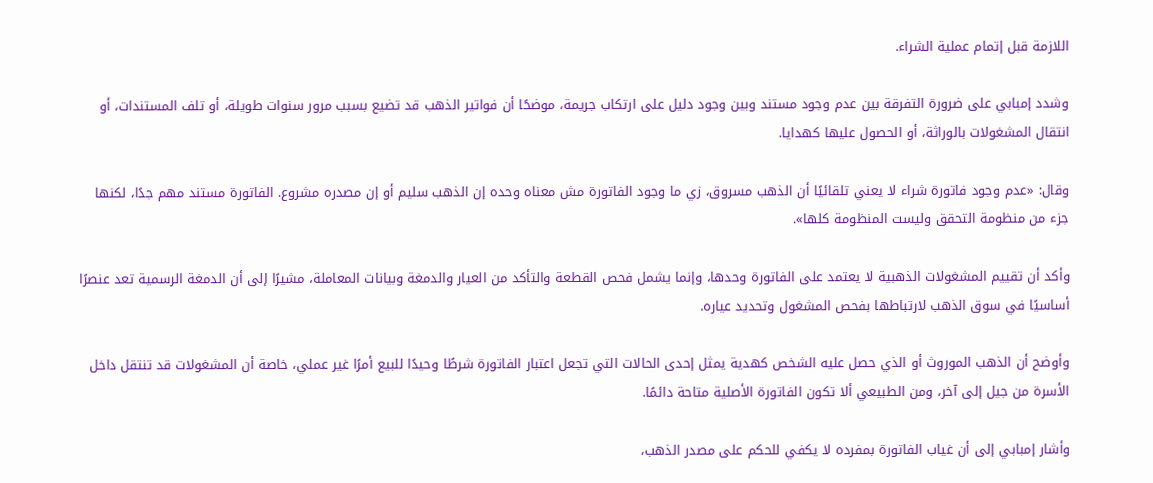اللازمة قبل إتمام عملية الشراء.

وشدد إمبابي على ضرورة التفرقة بين عدم وجود مستند وبين وجود دليل على ارتكاب جريمة، موضحًا أن فواتير الذهب قد تضيع بسبب مرور سنوات طويلة، أو تلف المستندات، أو انتقال المشغولات بالوراثة، أو الحصول عليها كهدايا.

وقال: «عدم وجود فاتورة شراء لا يعني تلقائيًا أن الذهب مسروق، زي ما وجود الفاتورة مش معناه وحده إن الذهب سليم أو إن مصدره مشروع. الفاتورة مستند مهم جدًا، لكنها جزء من منظومة التحقق وليست المنظومة كلها».

وأكد أن تقييم المشغولات الذهبية لا يعتمد على الفاتورة وحدها، وإنما يشمل فحص القطعة والتأكد من العيار والدمغة وبيانات المعاملة، مشيرًا إلى أن الدمغة الرسمية تعد عنصرًا أساسيًا في سوق الذهب لارتباطها بفحص المشغول وتحديد عياره.

وأوضح أن الذهب الموروث أو الذي حصل عليه الشخص كهدية يمثل إحدى الحالات التي تجعل اعتبار الفاتورة شرطًا وحيدًا للبيع أمرًا غير عملي، خاصة أن المشغولات قد تنتقل داخل الأسرة من جيل إلى آخر، ومن الطبيعي ألا تكون الفاتورة الأصلية متاحة دائمًا.

وأشار إمبابي إلى أن غياب الفاتورة بمفرده لا يكفي للحكم على مصدر الذهب،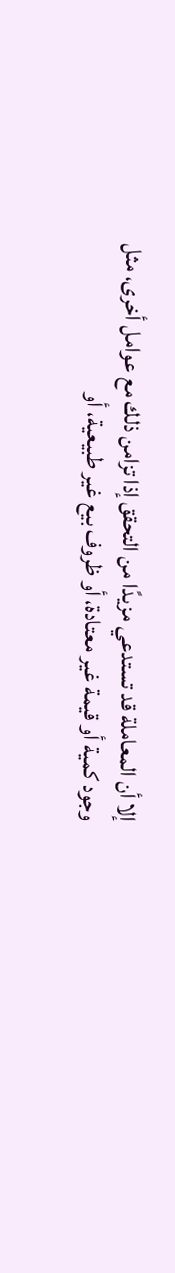إلا أن المعاملة قد تستدعي مزيدًا من التحقق إذا تزامن ذلك مع عوامل أخرى، مثل وجود كمية أو قيمة غير معتادة، أو ظروف بيع غير طبيعية، أو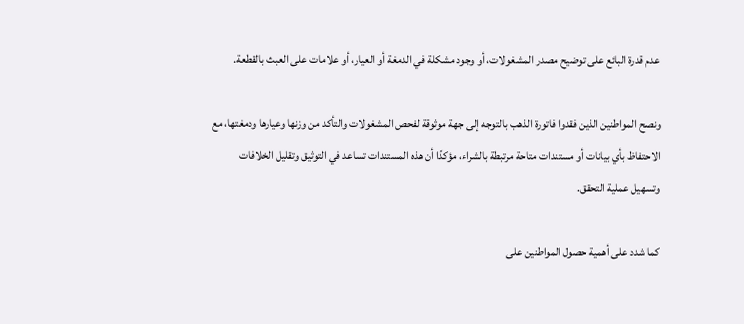عدم قدرة البائع على توضيح مصدر المشغولات، أو وجود مشكلة في الدمغة أو العيار، أو علامات على العبث بالقطعة.

ونصح المواطنين الذين فقدوا فاتورة الذهب بالتوجه إلى جهة موثوقة لفحص المشغولات والتأكد من وزنها وعيارها ودمغتها، مع الاحتفاظ بأي بيانات أو مستندات متاحة مرتبطة بالشراء، مؤكدًا أن هذه المستندات تساعد في التوثيق وتقليل الخلافات وتسهيل عملية التحقق.

كما شدد على أهمية حصول المواطنين على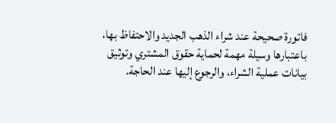فاتورة صحيحة عند شراء الذهب الجديد والاحتفاظ بها، باعتبارها وسيلة مهمة لحماية حقوق المشتري وتوثيق بيانات عملية الشراء، والرجوع إليها عند الحاجة.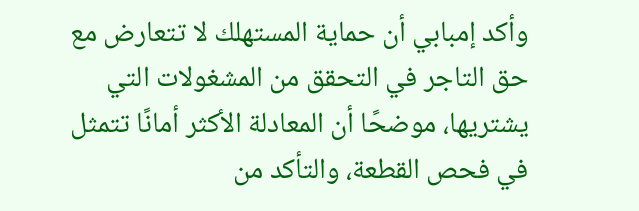وأكد إمبابي أن حماية المستهلك لا تتعارض مع حق التاجر في التحقق من المشغولات التي يشتريها، موضحًا أن المعادلة الأكثر أمانًا تتمثل في فحص القطعة، والتأكد من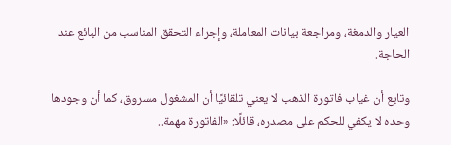العيار والدمغة، ومراجعة بيانات المعاملة، وإجراء التحقق المناسب من البائع عند الحاجة.

وتابع أن غياب فاتورة الذهب لا يعني تلقائيًا أن المشغول مسروق، كما أن وجودها وحده لا يكفي للحكم على مصدره، قائلًا: «الفاتورة مهمة..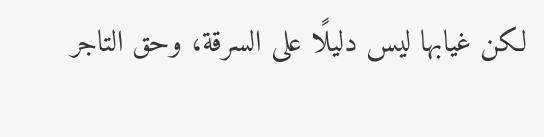لكن غيابها ليس دليلًا على السرقة، وحق التاجر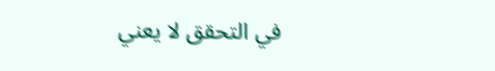في التحقق لا يعني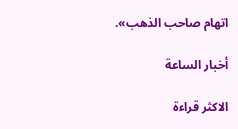اتهام صاحب الذهب».

أخبار الساعة

الاكثر قراءة